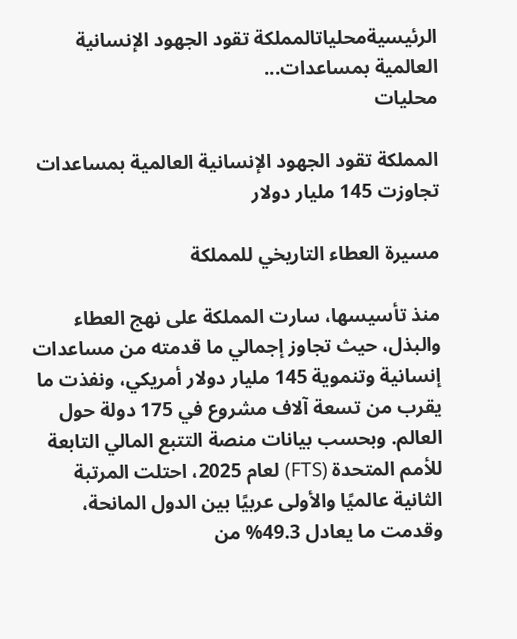الرئيسيةمحلياتالمملكة تقود الجهود الإنسانية العالمية بمساعدات...
محليات

المملكة تقود الجهود الإنسانية العالمية بمساعدات تجاوزت 145 مليار دولار

مسيرة العطاء التاريخي للمملكة

منذ تأسيسها، سارت المملكة على نهج العطاء والبذل، حيث تجاوز إجمالي ما قدمته من مساعدات إنسانية وتنموية 145 مليار دولار أمريكي، ونفذت ما يقرب من تسعة آلاف مشروع في 175 دولة حول العالم. وبحسب بيانات منصة التتبع المالي التابعة للأمم المتحدة (FTS) لعام 2025، احتلت المرتبة الثانية عالميًا والأولى عربيًا بين الدول المانحة، وقدمت ما يعادل 49.3% من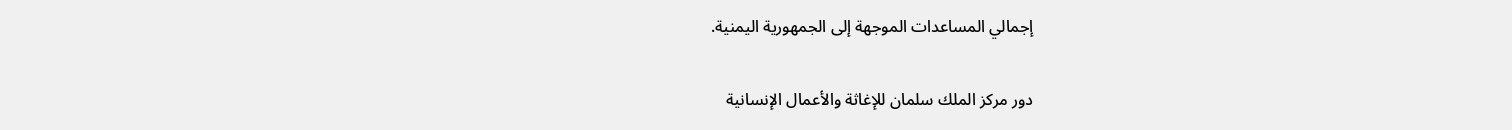إجمالي المساعدات الموجهة إلى الجمهورية اليمنية.

دور مركز الملك سلمان للإغاثة والأعمال الإنسانية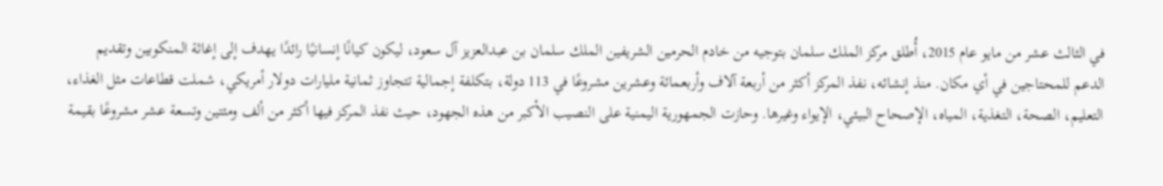في الثالث عشر من مايو عام 2015، أُطلق مركز الملك سلمان بتوجيه من خادم الحرمين الشريفين الملك سلمان بن عبدالعزيز آل سعود، ليكون كيانًا إنسانيًا رائدًا يهدف إلى إغاثة المنكوبين وتقديم الدعم للمحتاجين في أي مكان. منذ إنشائه، نفذ المركز أكثر من أربعة آلاف وأربعمائة وعشرين مشروعًا في 113 دولة، بتكلفة إجمالية تتجاوز ثمانية مليارات دولار أمريكي، شملت قطاعات مثل الغذاء، التعليم، الصحة، التغذية، المياه، الإصحاح البيئي، الإيواء وغيرها. وحازت الجمهورية اليمنية على النصيب الأكبر من هذه الجهود، حيث نفذ المركز فيها أكثر من ألف ومئتين وتسعة عشر مشروعًا بقيمة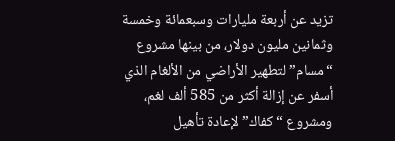تزيد عن أربعة مليارات وسبعمائة وخمسة وثمانين مليون دولار، من بينها مشروع “مسام” لتطهير الأراضي من الألغام الذي أسفر عن إزالة أكثر من 585 ألف لغم، ومشروع “كفاك” لإعادة تأهيل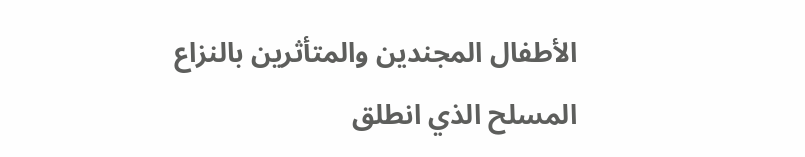الأطفال المجندين والمتأثرين بالنزاع المسلح الذي انطلق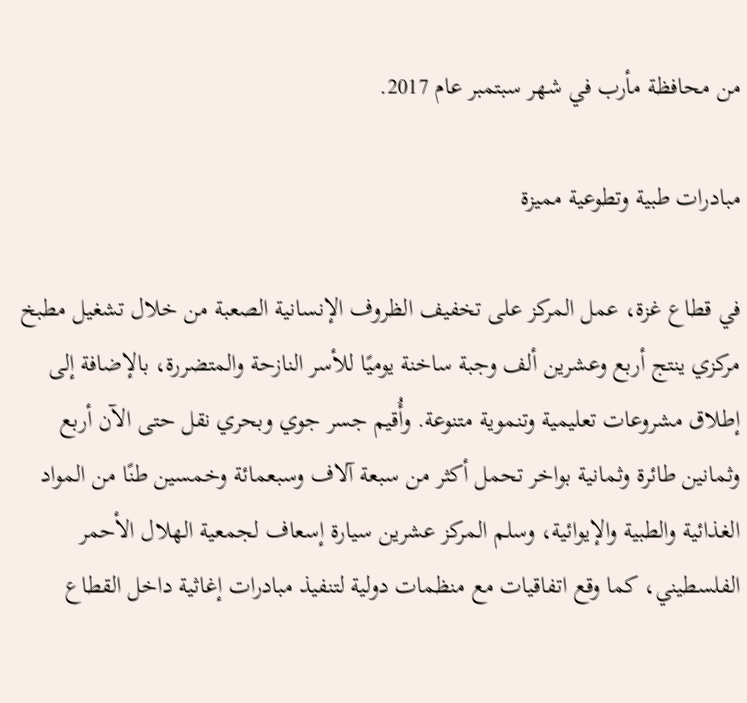من محافظة مأرب في شهر سبتمبر عام 2017.

مبادرات طبية وتطوعية مميزة

في قطاع غزة، عمل المركز على تخفيف الظروف الإنسانية الصعبة من خلال تشغيل مطبخ مركزي ينتج أربع وعشرين ألف وجبة ساخنة يوميًا للأسر النازحة والمتضررة، بالإضافة إلى إطلاق مشروعات تعليمية وتنموية متنوعة. وأُقيم جسر جوي وبحري نقل حتى الآن أربع وثمانين طائرة وثمانية بواخر تحمل أكثر من سبعة آلاف وسبعمائة وخمسين طنًا من المواد الغذائية والطبية والإيوائية، وسلم المركز عشرين سيارة إسعاف لجمعية الهلال الأحمر الفلسطيني، كما وقع اتفاقيات مع منظمات دولية لتنفيذ مبادرات إغاثية داخل القطاع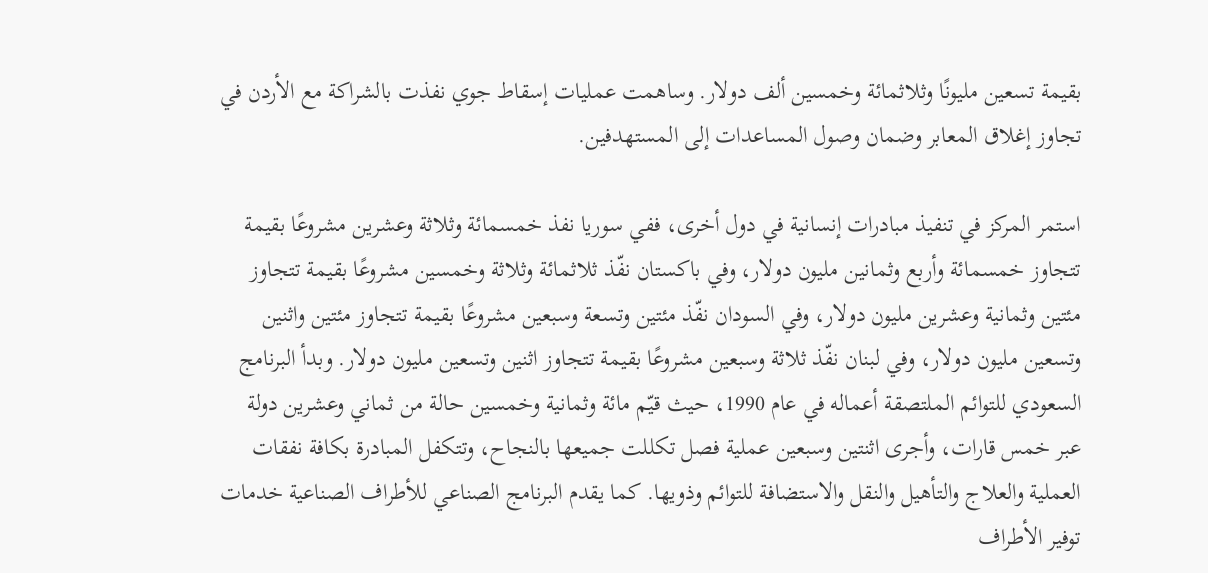بقيمة تسعين مليونًا وثلاثمائة وخمسين ألف دولار. وساهمت عمليات إسقاط جوي نفذت بالشراكة مع الأردن في تجاوز إغلاق المعابر وضمان وصول المساعدات إلى المستهدفين.

استمر المركز في تنفيذ مبادرات إنسانية في دول أخرى، ففي سوريا نفذ خمسمائة وثلاثة وعشرين مشروعًا بقيمة تتجاوز خمسمائة وأربع وثمانين مليون دولار، وفي باكستان نفّذ ثلاثمائة وثلاثة وخمسين مشروعًا بقيمة تتجاوز مئتين وثمانية وعشرين مليون دولار، وفي السودان نفّذ مئتين وتسعة وسبعين مشروعًا بقيمة تتجاوز مئتين واثنين وتسعين مليون دولار، وفي لبنان نفّذ ثلاثة وسبعين مشروعًا بقيمة تتجاوز اثنين وتسعين مليون دولار. وبدأ البرنامج السعودي للتوائم الملتصقة أعماله في عام 1990، حيث قيّم مائة وثمانية وخمسين حالة من ثماني وعشرين دولة عبر خمس قارات، وأجرى اثنتين وسبعين عملية فصل تكللت جميعها بالنجاح، وتتكفل المبادرة بكافة نفقات العملية والعلاج والتأهيل والنقل والاستضافة للتوائم وذويها. كما يقدم البرنامج الصناعي للأطراف الصناعية خدمات توفير الأطراف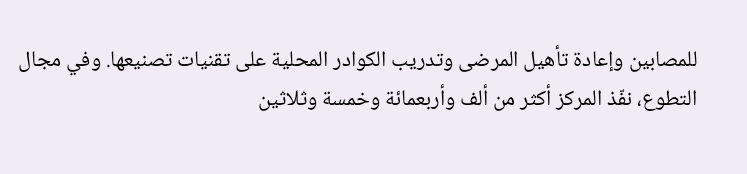للمصابين وإعادة تأهيل المرضى وتدريب الكوادر المحلية على تقنيات تصنيعها. وفي مجال التطوع، نفّذ المركز أكثر من ألف وأربعمائة وخمسة وثلاثين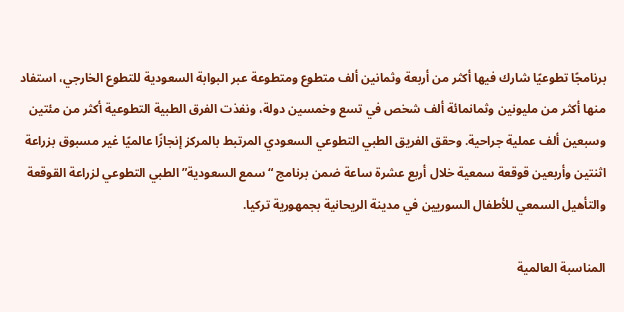برنامجًا تطوعيًا شارك فيها أكثر من أربعة وثمانين ألف متطوع ومتطوعة عبر البوابة السعودية للتطوع الخارجي، استفاد منها أكثر من مليونين وثمانمائة ألف شخص في تسع وخمسين دولة، ونفذت الفرق الطبية التطوعية أكثر من مئتين وسبعين ألف عملية جراحية. وحقق الفريق الطبي التطوعي السعودي المرتبط بالمركز إنجازًا عالميًا غير مسبوق بزراعة اثنتين وأربعين قوقعة سمعية خلال أربع عشرة ساعة ضمن برنامج “سمع السعودية” الطبي التطوعي لزراعة القوقعة والتأهيل السمعي للأطفال السوريين في مدينة الريحانية بجمهورية تركيا.

المناسبة العالمية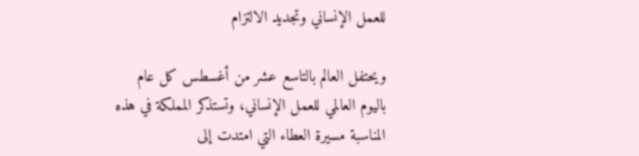للعمل الإنساني وتجديد الالتزام

ويحتفل العالم بالتاسع عشر من أغسطس كل عام باليوم العالمي للعمل الإنساني، وتستذكر المملكة في هذه المناسبة مسيرة العطاء التي امتدت إلى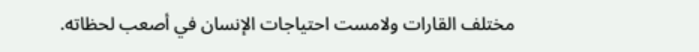مختلف القارات ولامست احتياجات الإنسان في أصعب لحظاته.